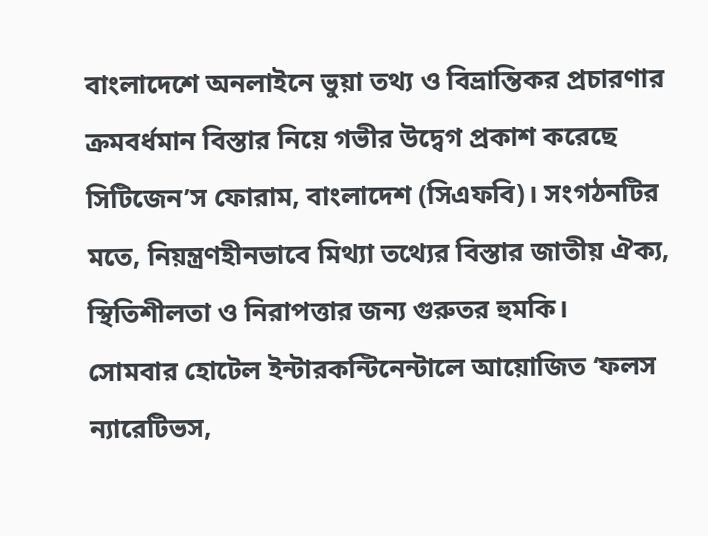বাংলাদেশে অনলাইনে ভুয়া তথ্য ও বিভ্রান্তিকর প্রচারণার ক্রমবর্ধমান বিস্তার নিয়ে গভীর উদ্বেগ প্রকাশ করেছে সিটিজেন’স ফোরাম, বাংলাদেশ (সিএফবি)। সংগঠনটির মতে, নিয়ন্ত্রণহীনভাবে মিথ্যা তথ্যের বিস্তার জাতীয় ঐক্য, স্থিতিশীলতা ও নিরাপত্তার জন্য গুরুতর হুমকি।
সোমবার হোটেল ইন্টারকন্টিনেন্টালে আয়োজিত ‘ফলস ন্যারেটিভস,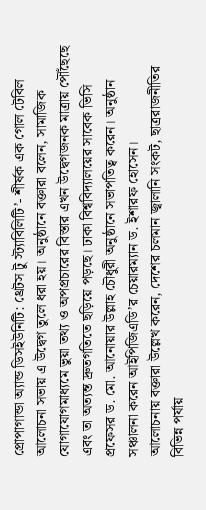প্রোপাগান্ডা অ্যান্ড ডিসইউনিটি: থ্রেটস টু স্ট্যাবিলিটি’- শীর্ষক এক গোল টেবিল আলোচনা সভায় এ উদ্বেগ তুলে ধরা হয়। অনুষ্ঠানে বক্তারা বলেন, সামাজিক যোগাযোগমাধ্যমে ভুয়া তথ্য ও অপপ্রচারের বিস্তার এখন উদ্বেগজনক মাত্রায় পৌঁছেছে এবং তা অত্যন্ত দ্রুতগতিতে ছড়িয়ে পড়ছে। ঢাকা বিশ্ববিদ্যালয়ের সাবেক ভিসি প্রফেসর ড. মো. আনোয়ার উল্লাহ চৌধুরী অনুষ্ঠানে সভাপতিত্ব করেন। অনুষ্ঠান সঞ্চালনা করেন আইপিজিএডি’র চেয়ারম্যান ড. ইশারফ হোসেন।
আলোচনায় বক্তারা উল্লেখ করেন, দেশের চলমান জ্বালানি সংকট, ছাত্ররাজনীতির বিভিন্ন পর্যায়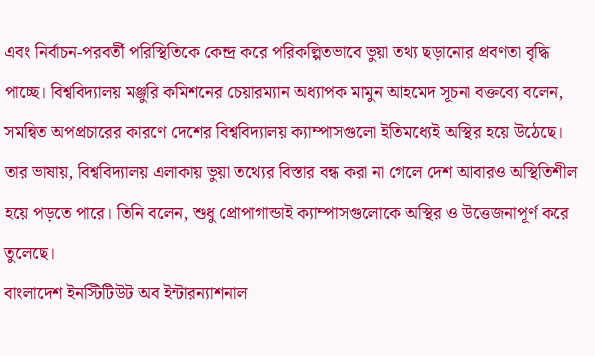এবং নির্বাচন-পরবর্তী পরিস্থিতিকে কেন্দ্র করে পরিকল্পিতভাবে ভুয়া তথ্য ছড়ানোর প্রবণতা বৃদ্ধি পাচ্ছে। বিশ্ববিদ্যালয় মঞ্জুরি কমিশনের চেয়ারম্যান অধ্যাপক মামুন আহমেদ সূচনা বক্তব্যে বলেন, সমন্বিত অপপ্রচারের কারণে দেশের বিশ্ববিদ্যালয় ক্যাম্পাসগুলো ইতিমধ্যেই অস্থির হয়ে উঠেছে। তার ভাষায়, বিশ্ববিদ্যালয় এলাকায় ভুয়া তথ্যের বিস্তার বন্ধ করা না গেলে দেশ আবারও অস্থিতিশীল হয়ে পড়তে পারে। তিনি বলেন, শুধু প্রোপাগান্ডাই ক্যাম্পাসগুলোকে অস্থির ও উত্তেজনাপূর্ণ করে তুলেছে।
বাংলাদেশ ইনস্টিটিউট অব ইন্টারন্যাশনাল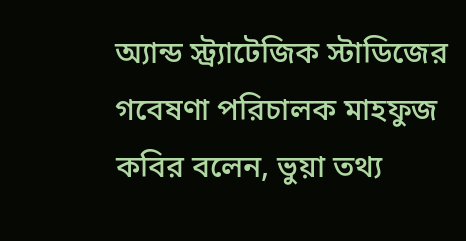অ্যান্ড স্ট্র্যাটেজিক স্টাডিজের গবেষণা পরিচালক মাহফুজ কবির বলেন, ভুয়া তথ্য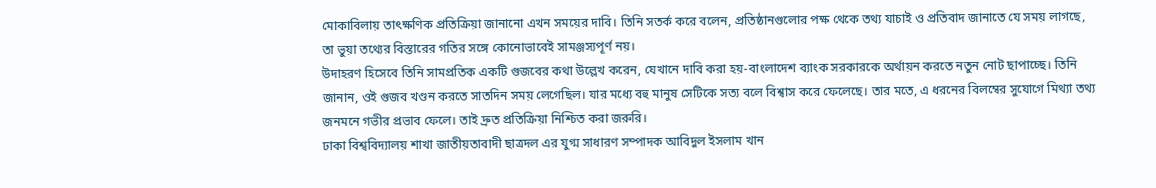মোকাবিলায় তাৎক্ষণিক প্রতিক্রিয়া জানানো এখন সময়ের দাবি। তিনি সতর্ক করে বলেন, প্রতিষ্ঠানগুলোর পক্ষ থেকে তথ্য যাচাই ও প্রতিবাদ জানাতে যে সময় লাগছে, তা ভুয়া তথ্যের বিস্তারের গতির সঙ্গে কোনোভাবেই সামঞ্জস্যপূর্ণ নয়।
উদাহরণ হিসেবে তিনি সামপ্রতিক একটি গুজবের কথা উল্লেখ করেন, যেখানে দাবি করা হয়-বাংলাদেশ ব্যাংক সরকারকে অর্থায়ন করতে নতুন নোট ছাপাচ্ছে। তিনি জানান, ওই গুজব খণ্ডন করতে সাতদিন সময় লেগেছিল। যার মধ্যে বহু মানুষ সেটিকে সত্য বলে বিশ্বাস করে ফেলেছে। তার মতে, এ ধরনের বিলম্বের সুযোগে মিথ্যা তথ্য জনমনে গভীর প্রভাব ফেলে। তাই দ্রুত প্রতিক্রিয়া নিশ্চিত করা জরুরি।
ঢাকা বিশ্ববিদ্যালয় শাখা জাতীয়তাবাদী ছাত্রদল এর যুগ্ম সাধারণ সম্পাদক আবিদুল ইসলাম খান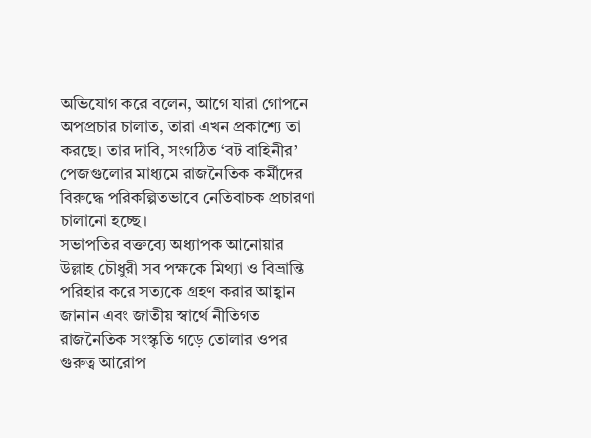অভিযোগ করে বলেন, আগে যারা গোপনে অপপ্রচার চালাত, তারা এখন প্রকাশ্যে তা করছে। তার দাবি, সংগঠিত ‘বট বাহিনীর’ পেজগুলোর মাধ্যমে রাজনৈতিক কর্মীদের বিরুদ্ধে পরিকল্পিতভাবে নেতিবাচক প্রচারণা চালানো হচ্ছে।
সভাপতির বক্তব্যে অধ্যাপক আনোয়ার উল্লাহ চৌধুরী সব পক্ষকে মিথ্যা ও বিভ্রান্তি পরিহার করে সত্যকে গ্রহণ করার আহ্বান জানান এবং জাতীয় স্বার্থে নীতিগত রাজনৈতিক সংস্কৃতি গড়ে তোলার ওপর গুরুত্ব আরোপ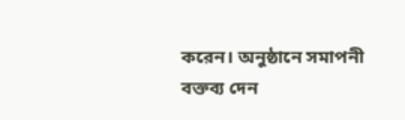করেন। অনুষ্ঠানে সমাপনী বক্তব্য দেন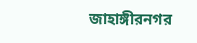জাহাঙ্গীরনগর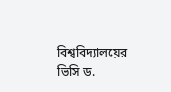বিশ্ববিদ্যালয়ের ভিসি ড.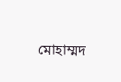মোহাম্মদ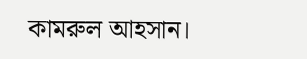কামরুল আহসান।